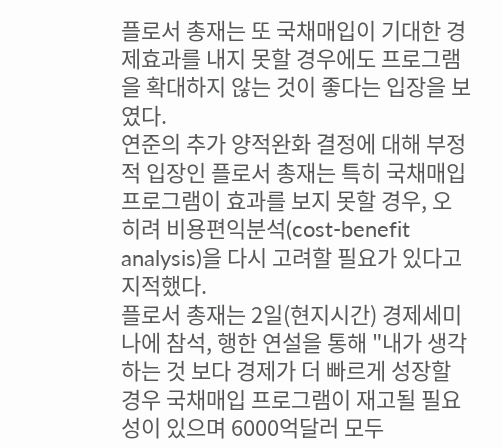플로서 총재는 또 국채매입이 기대한 경제효과를 내지 못할 경우에도 프로그램을 확대하지 않는 것이 좋다는 입장을 보였다.
연준의 추가 양적완화 결정에 대해 부정적 입장인 플로서 총재는 특히 국채매입 프로그램이 효과를 보지 못할 경우, 오히려 비용편익분석(cost-benefit analysis)을 다시 고려할 필요가 있다고 지적했다.
플로서 총재는 2일(현지시간) 경제세미나에 참석, 행한 연설을 통해 "내가 생각하는 것 보다 경제가 더 빠르게 성장할 경우 국채매입 프로그램이 재고될 필요성이 있으며 6000억달러 모두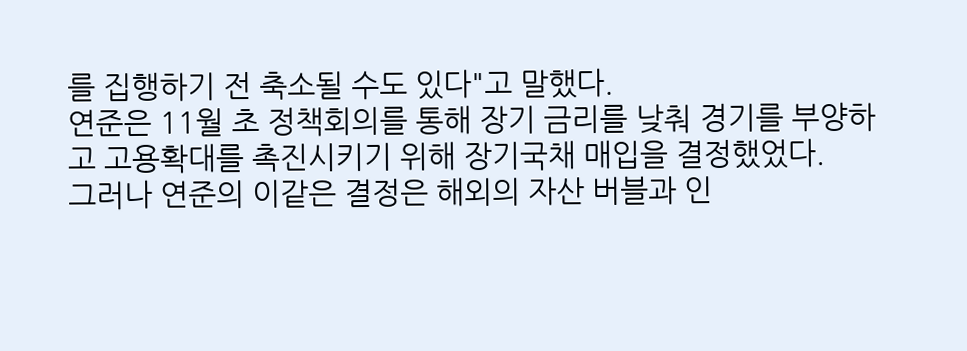를 집행하기 전 축소될 수도 있다"고 말했다.
연준은 11월 초 정책회의를 통해 장기 금리를 낮춰 경기를 부양하고 고용확대를 촉진시키기 위해 장기국채 매입을 결정했었다.
그러나 연준의 이같은 결정은 해외의 자산 버블과 인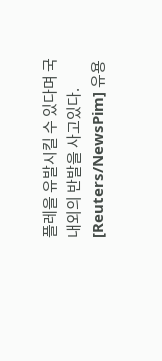플레을 유발시킬 수 있다며 국내외의 반발을 사고있다.
[Reuters/NewsPim] 유용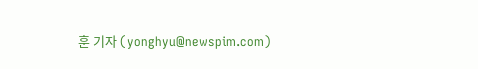훈 기자 (yonghyu@newspim.com)